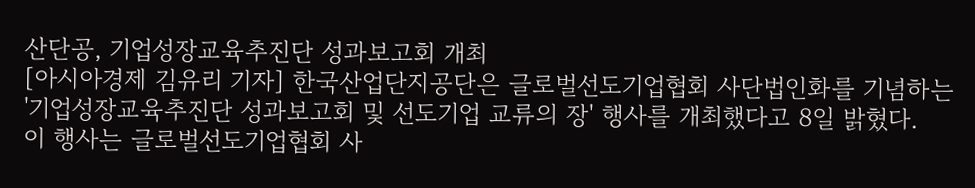산단공, 기업성장교육추진단 성과보고회 개최
[아시아경제 김유리 기자] 한국산업단지공단은 글로벌선도기업협회 사단법인화를 기념하는 '기업성장교육추진단 성과보고회 및 선도기업 교류의 장' 행사를 개최했다고 8일 밝혔다.
이 행사는 글로벌선도기업협회 사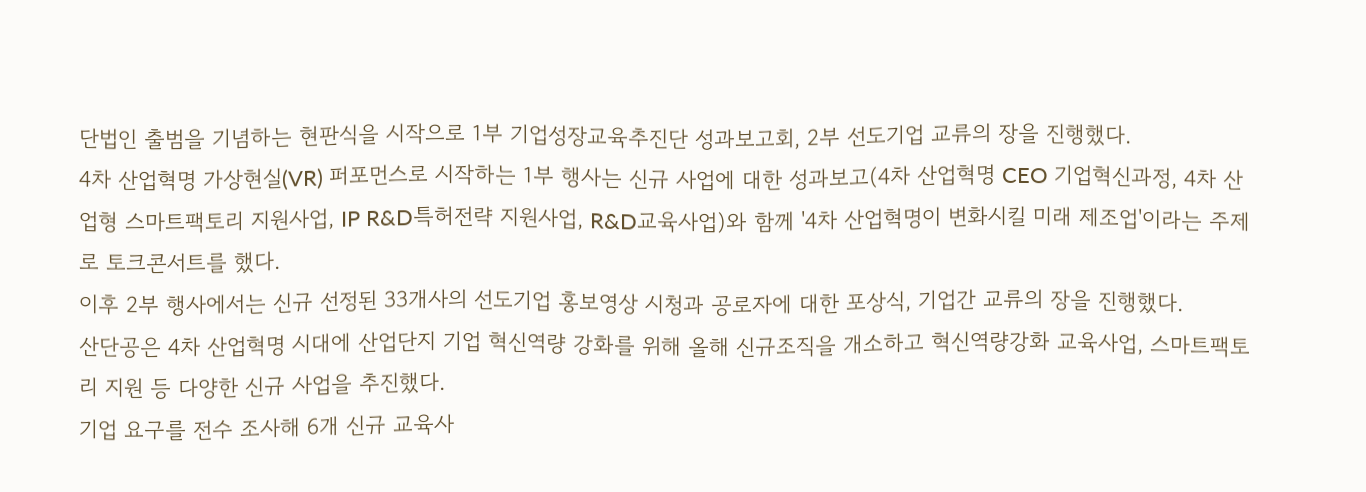단법인 출범을 기념하는 현판식을 시작으로 1부 기업성장교육추진단 성과보고회, 2부 선도기업 교류의 장을 진행했다.
4차 산업혁명 가상현실(VR) 퍼포먼스로 시작하는 1부 행사는 신규 사업에 대한 성과보고(4차 산업혁명 CEO 기업혁신과정, 4차 산업형 스마트팩토리 지원사업, IP R&D특허전략 지원사업, R&D교육사업)와 함께 '4차 산업혁명이 변화시킬 미래 제조업'이라는 주제로 토크콘서트를 했다.
이후 2부 행사에서는 신규 선정된 33개사의 선도기업 홍보영상 시청과 공로자에 대한 포상식, 기업간 교류의 장을 진행했다.
산단공은 4차 산업혁명 시대에 산업단지 기업 혁신역량 강화를 위해 올해 신규조직을 개소하고 혁신역량강화 교육사업, 스마트팩토리 지원 등 다양한 신규 사업을 추진했다.
기업 요구를 전수 조사해 6개 신규 교육사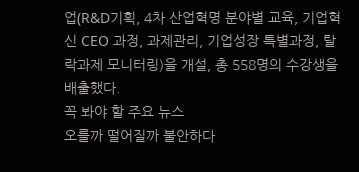업(R&D기획, 4차 산업혁명 분야별 교육, 기업혁신 CEO 과정, 과제관리, 기업성장 특별과정, 탈락과제 모니터링)을 개설, 총 558명의 수강생을 배출했다.
꼭 봐야 할 주요 뉴스
오를까 떨어질까 불안하다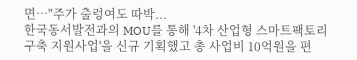면…"주가 출렁여도 따박...
한국동서발전과의 MOU를 통해 '4차 산업형 스마트팩토리 구축 지원사업'을 신규 기획했고 총 사업비 10억원을 편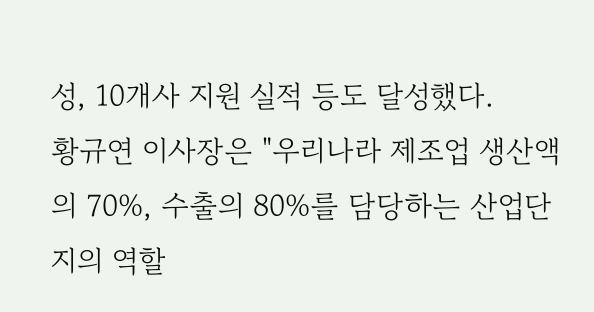성, 10개사 지원 실적 등도 달성했다.
황규연 이사장은 "우리나라 제조업 생산액의 70%, 수출의 80%를 담당하는 산업단지의 역할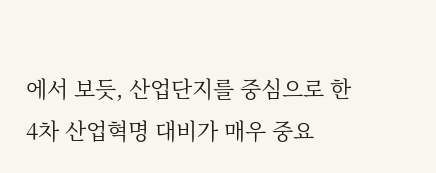에서 보듯, 산업단지를 중심으로 한 4차 산업혁명 대비가 매우 중요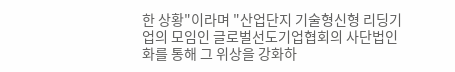한 상황"이라며 "산업단지 기술형신형 리딩기업의 모임인 글로벌선도기업협회의 사단법인화를 통해 그 위상을 강화하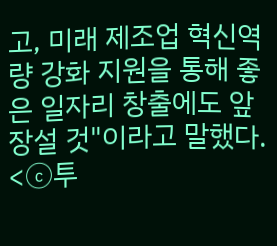고, 미래 제조업 혁신역량 강화 지원을 통해 좋은 일자리 창출에도 앞장설 것"이라고 말했다.
<ⓒ투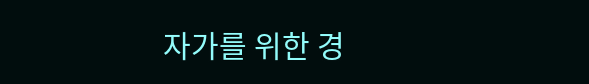자가를 위한 경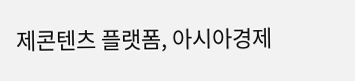제콘텐츠 플랫폼, 아시아경제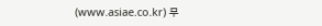(www.asiae.co.kr) 무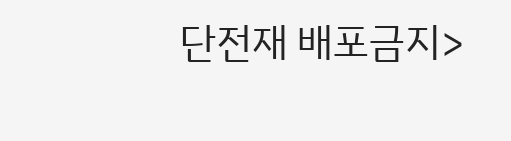단전재 배포금지>